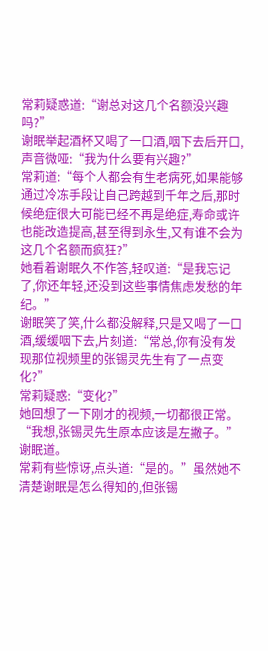常莉疑惑道:“谢总对这几个名额没兴趣吗?”
谢眠举起酒杯又喝了一口酒,咽下去后开口,声音微哑:“我为什么要有兴趣?”
常莉道:“每个人都会有生老病死,如果能够通过冷冻手段让自己跨越到千年之后,那时候绝症很大可能已经不再是绝症,寿命或许也能改造提高,甚至得到永生,又有谁不会为这几个名额而疯狂?”
她看着谢眠久不作答,轻叹道:“是我忘记了,你还年轻,还没到这些事情焦虑发愁的年纪。”
谢眠笑了笑,什么都没解释,只是又喝了一口酒,缓缓咽下去,片刻道:“常总,你有没有发现那位视频里的张锡灵先生有了一点变化?”
常莉疑惑:“变化?”
她回想了一下刚才的视频,一切都很正常。
“我想,张锡灵先生原本应该是左撇子。”谢眠道。
常莉有些惊讶,点头道:“是的。”虽然她不清楚谢眠是怎么得知的,但张锡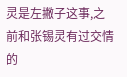灵是左撇子这事,之前和张锡灵有过交情的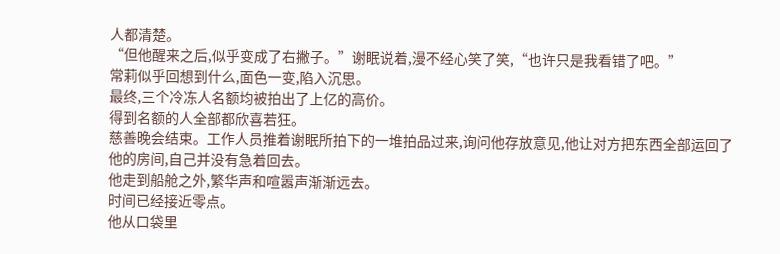人都清楚。
“但他醒来之后,似乎变成了右撇子。”谢眠说着,漫不经心笑了笑,“也许只是我看错了吧。”
常莉似乎回想到什么,面色一变,陷入沉思。
最终,三个冷冻人名额均被拍出了上亿的高价。
得到名额的人全部都欣喜若狂。
慈善晚会结束。工作人员推着谢眠所拍下的一堆拍品过来,询问他存放意见,他让对方把东西全部运回了他的房间,自己并没有急着回去。
他走到船舱之外,繁华声和喧嚣声渐渐远去。
时间已经接近零点。
他从口袋里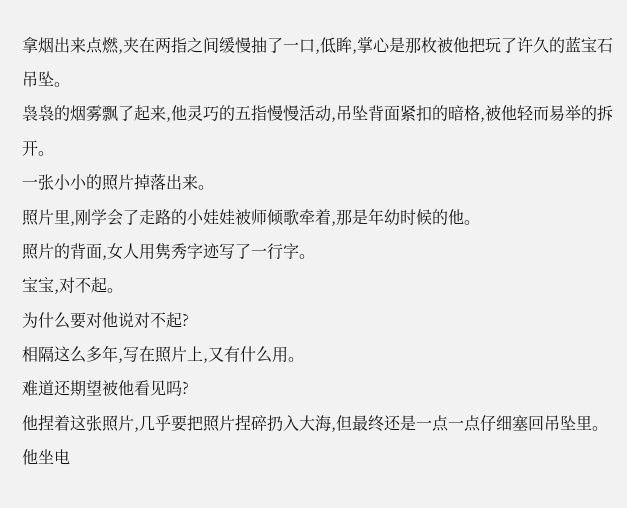拿烟出来点燃,夹在两指之间缓慢抽了一口,低眸,掌心是那枚被他把玩了许久的蓝宝石吊坠。
袅袅的烟雾飘了起来,他灵巧的五指慢慢活动,吊坠背面紧扣的暗格,被他轻而易举的拆开。
一张小小的照片掉落出来。
照片里,刚学会了走路的小娃娃被师倾歌牵着,那是年幼时候的他。
照片的背面,女人用隽秀字迹写了一行字。
宝宝,对不起。
为什么要对他说对不起?
相隔这么多年,写在照片上,又有什么用。
难道还期望被他看见吗?
他捏着这张照片,几乎要把照片捏碎扔入大海,但最终还是一点一点仔细塞回吊坠里。
他坐电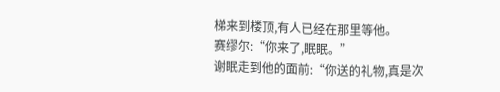梯来到楼顶,有人已经在那里等他。
赛缪尔:“你来了,眠眠。”
谢眠走到他的面前:“你送的礼物,真是次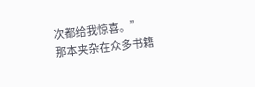次都给我惊喜。”
那本夹杂在众多书籍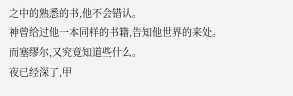之中的熟悉的书,他不会错认。
神曾给过他一本同样的书籍,告知他世界的来处。
而塞缪尔,又究竟知道些什么。
夜已经深了,甲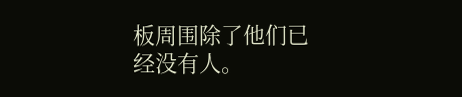板周围除了他们已经没有人。